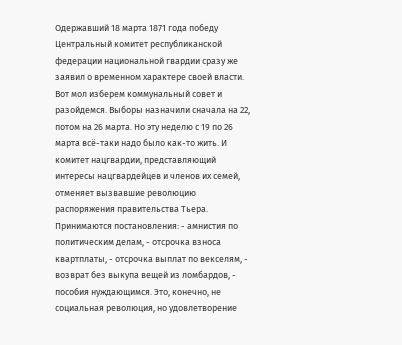Одержавший 18 марта 1871 года победу Центральный комитет республиканской федерации национальной гвардии сразу же заявил о временном характере своей власти. Вот мол изберем коммунальный совет и разойдемся. Выборы назначили сначала на 22, потом на 26 марта. Но эту неделю с 19 по 26 марта всё-таки надо было как-то жить. И комитет нацгвардии, представляющий интересы нацгвардейцев и членов их семей, отменяет вызвавшие революцию распоряжения правительства Тьера. Принимаются постановления: - амнистия по политическим делам, - отсрочка взноса квартплаты, - отсрочка выплат по векселям, - возврат без выкупа вещей из ломбардов, - пособия нуждающимся. Это, конечно, не социальная революция, но удовлетворение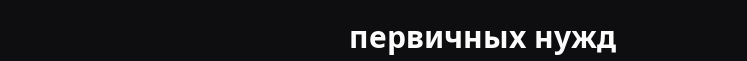первичных нужд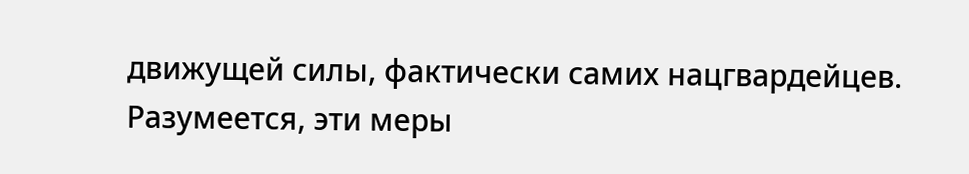движущей силы, фактически самих нацгвардейцев. Разумеется, эти меры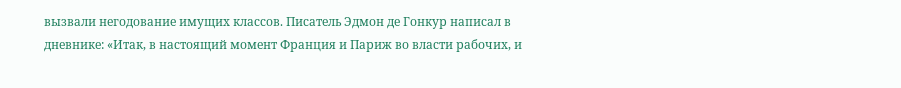вызвали негодование имущих классов. Писатель Эдмон де Гонкур написал в дневнике: «Итак, в настоящий момент Франция и Париж во власти рабочих, и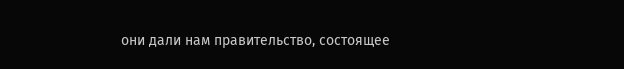они дали нам правительство, состоящее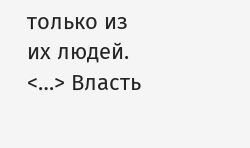только из их людей. <…> Власть